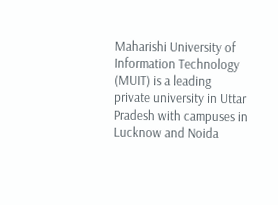Maharishi University of Information Technology (MUIT) is a leading private university in Uttar Pradesh with campuses in Lucknow and Noida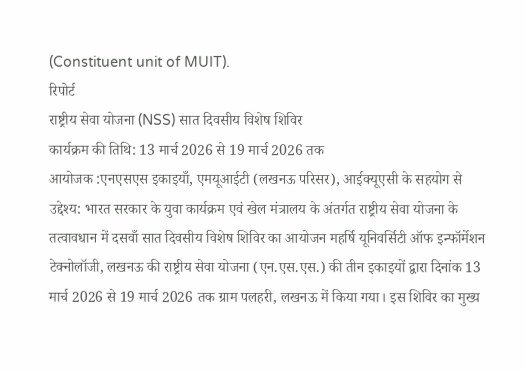(Constituent unit of MUIT).
रिपोर्ट
राष्ट्रीय सेवा योजना (NSS) सात दिवसीय विशेष शिविर
कार्यक्रम की तिथि: 13 मार्च 2026 से 19 मार्च 2026 तक
आयोजक :एनएसएस इकाइयाँ, एमयूआईटी (लखनऊ परिसर), आईक्यूएसी के सहयोग से
उद्देश्य: भारत सरकार के युवा कार्यक्रम एवं खेल मंत्रालय के अंतर्गत राष्ट्रीय सेवा योजना के तत्वावधान में दसवाँ सात दिवसीय विशेष शिविर का आयोजन महर्षि यूनिवर्सिटी ऑफ इन्फॉर्मेशन टेक्नोलॉजी, लखनऊ की राष्ट्रीय सेवा योजना (एन.एस.एस.) की तीन इकाइयों द्वारा दिनांक 13 मार्च 2026 से 19 मार्च 2026 तक ग्राम पलहरी, लखनऊ में किया गया। इस शिविर का मुख्य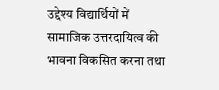उद्देश्य विद्यार्थियों में सामाजिक उत्तरदायित्व की भावना विकसित करना तथा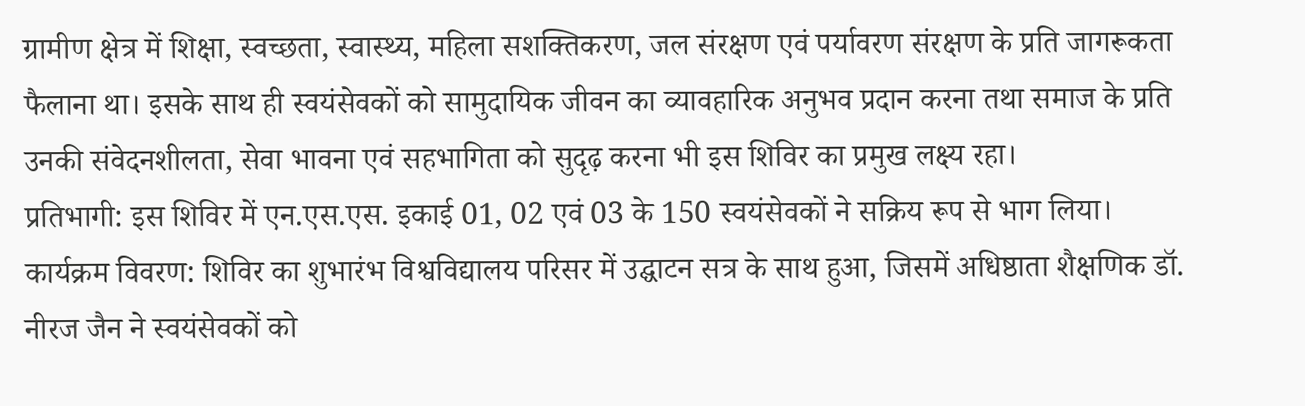ग्रामीण क्षेत्र में शिक्षा, स्वच्छता, स्वास्थ्य, महिला सशक्तिकरण, जल संरक्षण एवं पर्यावरण संरक्षण के प्रति जागरूकता फैलाना था। इसके साथ ही स्वयंसेवकों को सामुदायिक जीवन का व्यावहारिक अनुभव प्रदान करना तथा समाज के प्रति उनकी संवेदनशीलता, सेवा भावना एवं सहभागिता को सुदृढ़ करना भी इस शिविर का प्रमुख लक्ष्य रहा।
प्रतिभागी: इस शिविर में एन.एस.एस. इकाई 01, 02 एवं 03 के 150 स्वयंसेवकों ने सक्रिय रूप से भाग लिया।
कार्यक्रम विवरण: शिविर का शुभारंभ विश्वविद्यालय परिसर में उद्घाटन सत्र के साथ हुआ, जिसमें अधिष्ठाता शैक्षणिक डॉ. नीरज जैन ने स्वयंसेवकों को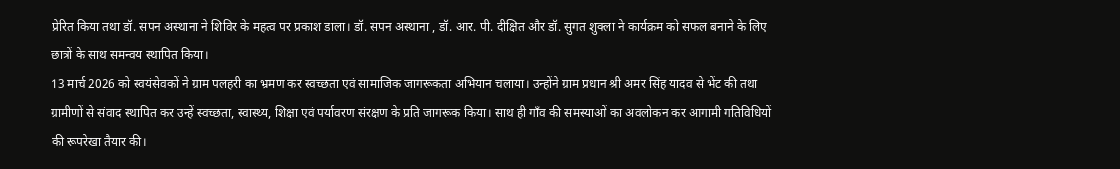प्रेरित किया तथा डॉ. सपन अस्थाना ने शिविर के महत्व पर प्रकाश डाला। डॉ. सपन अस्थाना , डॉ. आर. पी. दीक्षित और डॉ. सुगत शुक्ला ने कार्यक्रम को सफल बनाने के लिए छात्रों के साथ समन्वय स्थापित किया।
13 मार्च 2026 को स्वयंसेवकों ने ग्राम पलहरी का भ्रमण कर स्वच्छता एवं सामाजिक जागरूकता अभियान चलाया। उन्होंने ग्राम प्रधान श्री अमर सिंह यादव से भेंट की तथा ग्रामीणों से संवाद स्थापित कर उन्हें स्वच्छता, स्वास्थ्य, शिक्षा एवं पर्यावरण संरक्षण के प्रति जागरूक किया। साथ ही गाँव की समस्याओं का अवलोकन कर आगामी गतिविधियों की रूपरेखा तैयार की।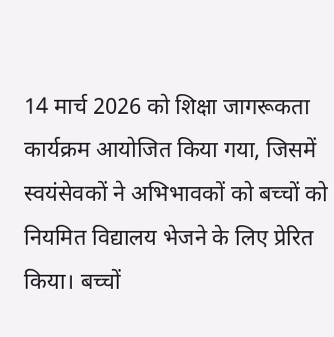14 मार्च 2026 को शिक्षा जागरूकता कार्यक्रम आयोजित किया गया, जिसमें स्वयंसेवकों ने अभिभावकों को बच्चों को नियमित विद्यालय भेजने के लिए प्रेरित किया। बच्चों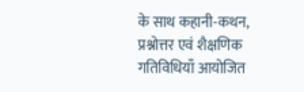के साथ कहानी-कथन, प्रश्नोत्तर एवं शैक्षणिक गतिविधियाँ आयोजित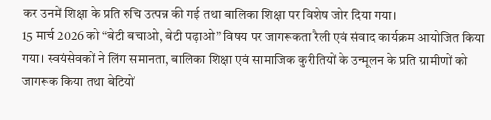कर उनमें शिक्षा के प्रति रुचि उत्पन्न की गई तथा बालिका शिक्षा पर विशेष जोर दिया गया।
15 मार्च 2026 को “बेटी बचाओ, बेटी पढ़ाओ” विषय पर जागरूकता रैली एवं संवाद कार्यक्रम आयोजित किया गया। स्वयंसेवकों ने लिंग समानता, बालिका शिक्षा एवं सामाजिक कुरीतियों के उन्मूलन के प्रति ग्रामीणों को जागरूक किया तथा बेटियों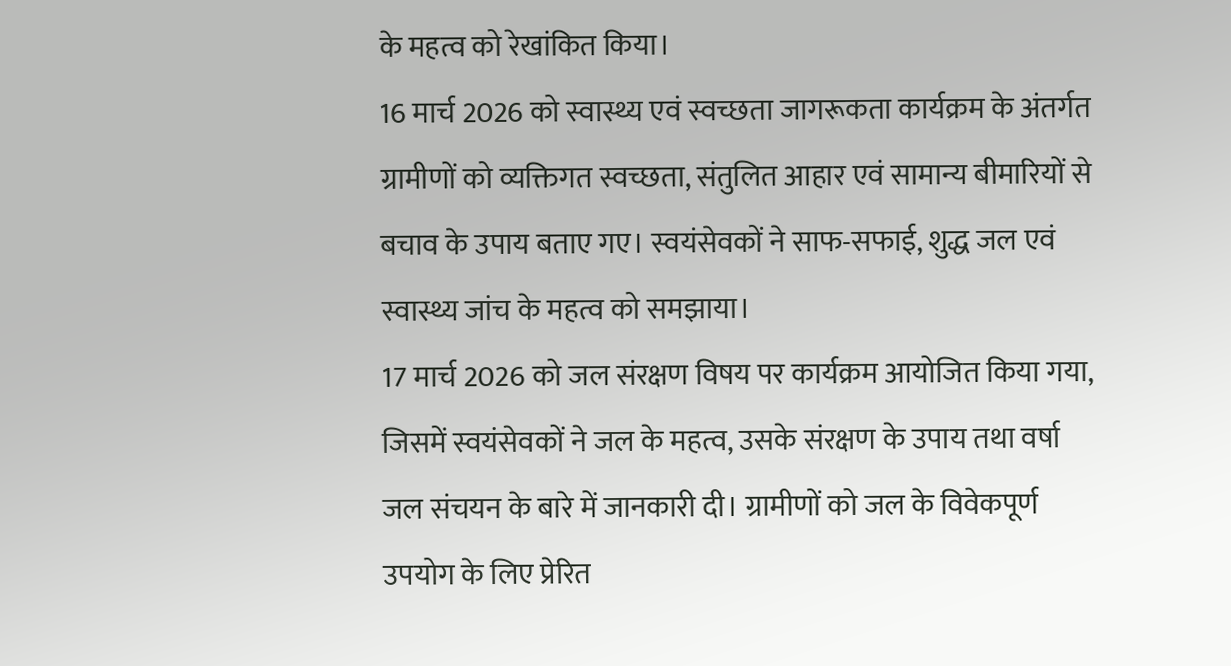के महत्व को रेखांकित किया।
16 मार्च 2026 को स्वास्थ्य एवं स्वच्छता जागरूकता कार्यक्रम के अंतर्गत ग्रामीणों को व्यक्तिगत स्वच्छता, संतुलित आहार एवं सामान्य बीमारियों से बचाव के उपाय बताए गए। स्वयंसेवकों ने साफ-सफाई, शुद्ध जल एवं स्वास्थ्य जांच के महत्व को समझाया।
17 मार्च 2026 को जल संरक्षण विषय पर कार्यक्रम आयोजित किया गया, जिसमें स्वयंसेवकों ने जल के महत्व, उसके संरक्षण के उपाय तथा वर्षा जल संचयन के बारे में जानकारी दी। ग्रामीणों को जल के विवेकपूर्ण उपयोग के लिए प्रेरित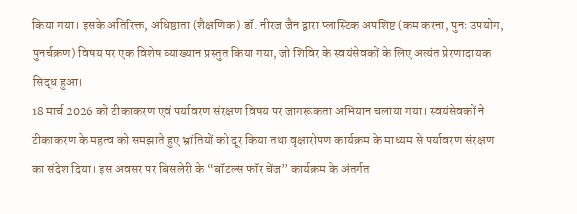किया गया। इसके अतिरिक्त, अधिष्ठाता (शैक्षणिक) डॉ. नीरज जैन द्वारा प्लास्टिक अपशिष्ट (कम करना, पुनः उपयोग, पुनर्चक्रण) विषय पर एक विशेष व्याख्यान प्रस्तुत किया गया, जो शिविर के स्वयंसेवकों के लिए अत्यंत प्रेरणादायक सिद्ध हुआ।
18 मार्च 2026 को टीकाकरण एवं पर्यावरण संरक्षण विषय पर जागरूकता अभियान चलाया गया। स्वयंसेवकों ने टीकाकरण के महत्व को समझाते हुए भ्रांतियों को दूर किया तथा वृक्षारोपण कार्यक्रम के माध्यम से पर्यावरण संरक्षण का संदेश दिया। इस अवसर पर बिसलेरी के “बॉटल्स फॉर चेंज” कार्यक्रम के अंतर्गत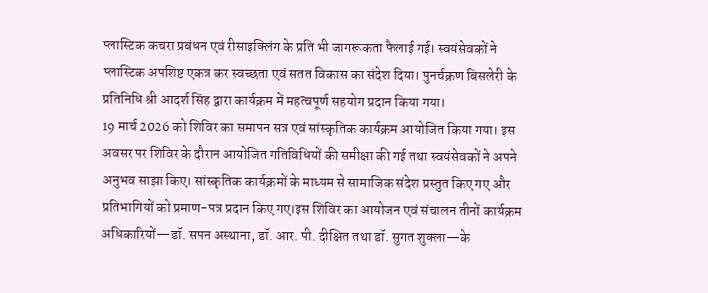प्लास्टिक कचरा प्रबंधन एवं रीसाइक्लिंग के प्रति भी जागरूकता फैलाई गई। स्वयंसेवकों ने प्लास्टिक अपशिष्ट एकत्र कर स्वच्छता एवं सतत विकास का संदेश दिया। पुनर्चक्रण बिसलेरी के प्रतिनिधि श्री आदर्श सिंह द्वारा कार्यक्रम में महत्वपूर्ण सहयोग प्रदान किया गया।
19 मार्च 2026 को शिविर का समापन सत्र एवं सांस्कृतिक कार्यक्रम आयोजित किया गया। इस अवसर पर शिविर के दौरान आयोजित गतिविधियों की समीक्षा की गई तथा स्वयंसेवकों ने अपने अनुभव साझा किए। सांस्कृतिक कार्यक्रमों के माध्यम से सामाजिक संदेश प्रस्तुत किए गए और प्रतिभागियों को प्रमाण-पत्र प्रदान किए गए।इस शिविर का आयोजन एवं संचालन तीनों कार्यक्रम अधिकारियों—डॉ. सपन अस्थाना, डॉ. आर. पी. दीक्षित तथा डॉ. सुगत शुक्ला—के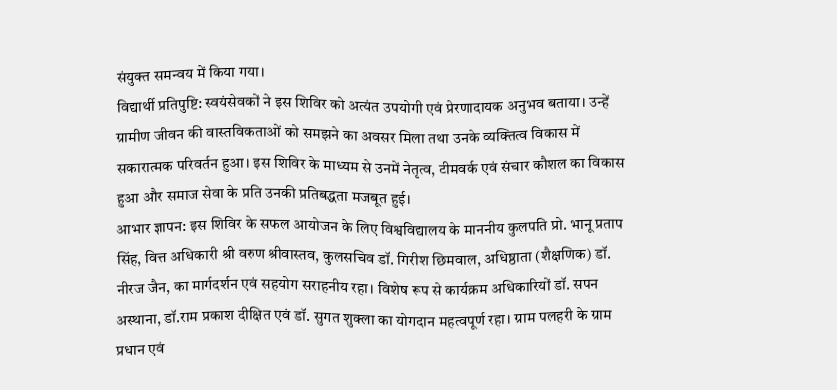संयुक्त समन्वय में किया गया।
विद्यार्थी प्रतिपुष्टि: स्वयंसेवकों ने इस शिविर को अत्यंत उपयोगी एवं प्रेरणादायक अनुभव बताया। उन्हें ग्रामीण जीवन की वास्तविकताओं को समझने का अवसर मिला तथा उनके व्यक्तित्व विकास में सकारात्मक परिवर्तन हुआ। इस शिविर के माध्यम से उनमें नेतृत्व, टीमवर्क एवं संचार कौशल का विकास हुआ और समाज सेवा के प्रति उनकी प्रतिबद्धता मजबूत हुई।
आभार ज्ञापन: इस शिविर के सफल आयोजन के लिए विश्वविद्यालय के माननीय कुलपति प्रो. भानू प्रताप सिंह, वित्त अधिकारी श्री वरुण श्रीवास्तव, कुलसचिव डॉ. गिरीश छिमवाल, अधिष्ठाता (शैक्षणिक) डॉ. नीरज जैन, का मार्गदर्शन एवं सहयोग सराहनीय रहा। विशेष रूप से कार्यक्रम अधिकारियों डॉ. सपन अस्थाना, डॉ.राम प्रकाश दीक्षित एवं डॉ. सुगत शुक्ला का योगदान महत्वपूर्ण रहा। ग्राम पलहरी के ग्राम प्रधान एवं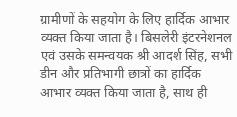ग्रामीणों के सहयोग के लिए हार्दिक आभार व्यक्त किया जाता है। बिसलेरी इंटरनेशनल एवं उसके समन्वयक श्री आदर्श सिंह, सभी डीन और प्रतिभागी छात्रों का हार्दिक आभार व्यक्त किया जाता है, साथ ही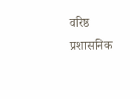वरिष्ठ प्रशासनिक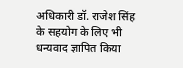अधिकारी डॉ. राजेश सिंह के सहयोग के लिए भी धन्यवाद ज्ञापित किया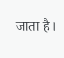जाता है।